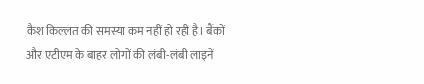कैश किल्लत की समस्या कम नहीं हो रही है। बैंकों और एटीएम के बाहर लोगों की लंबी-लंबी लाइनें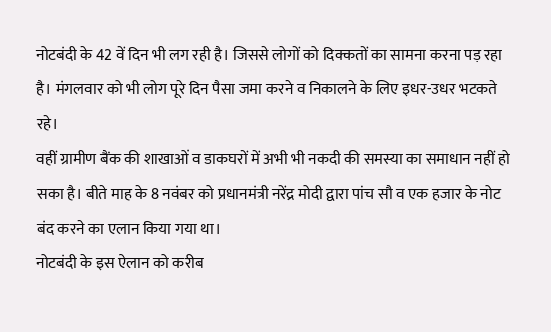नोटबंदी के 42 वें दिन भी लग रही है। जिससे लोगों को दिक्कतों का सामना करना पड़ रहा है। मंगलवार को भी लोग पूरे दिन पैसा जमा करने व निकालने के लिए इधर-उधर भटकते रहे।
वहीं ग्रामीण बैंक की शाखाओं व डाकघरों में अभी भी नकदी की समस्या का समाधान नहीं हो सका है। बीते माह के 8 नवंबर को प्रधानमंत्री नरेंद्र मोदी द्वारा पांच सौ व एक हजार के नोट बंद करने का एलान किया गया था।
नोटबंदी के इस ऐलान को करीब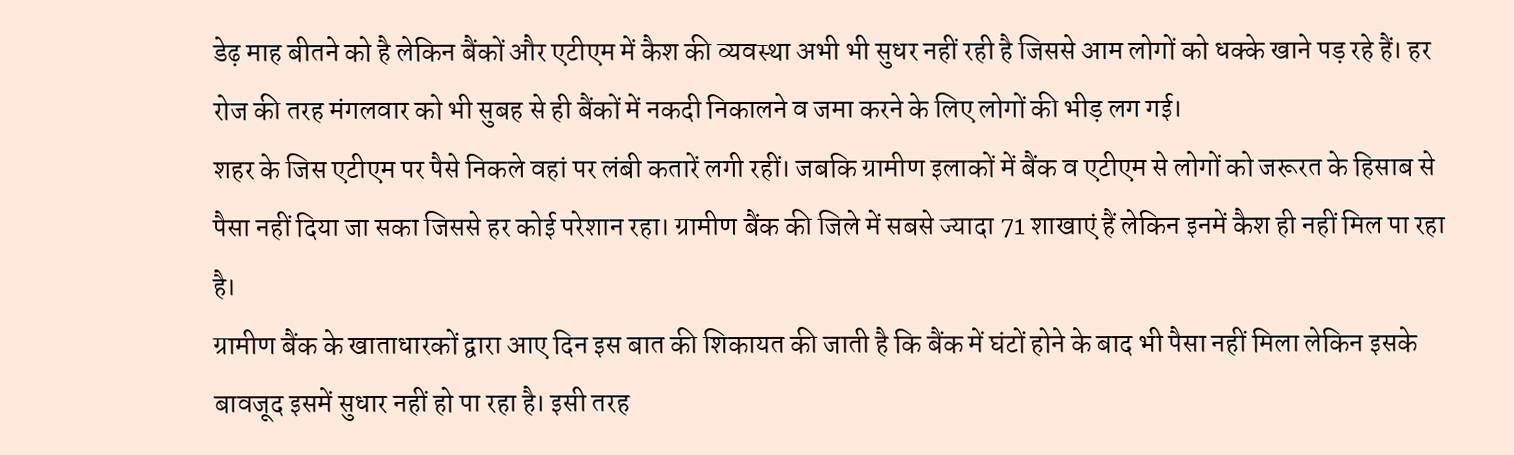डेढ़ माह बीतने को है लेकिन बैंकों और एटीएम में कैश की व्यवस्था अभी भी सुधर नहीं रही है जिससे आम लोगों को धक्के खाने पड़ रहे हैं। हर रोज की तरह मंगलवार को भी सुबह से ही बैंकों में नकदी निकालने व जमा करने के लिए लोगों की भीड़ लग गई।
शहर के जिस एटीएम पर पैसे निकले वहां पर लंबी कतारें लगी रहीं। जबकि ग्रामीण इलाकों में बैंक व एटीएम से लोगों को जरूरत के हिसाब से पैसा नहीं दिया जा सका जिससे हर कोई परेशान रहा। ग्रामीण बैंक की जिले में सबसे ज्यादा 71 शाखाएं हैं लेकिन इनमें कैश ही नहीं मिल पा रहा है।
ग्रामीण बैंक के खाताधारकों द्वारा आए दिन इस बात की शिकायत की जाती है कि बैंक में घंटों होने के बाद भी पैसा नहीं मिला लेकिन इसके बावजूद इसमें सुधार नहीं हो पा रहा है। इसी तरह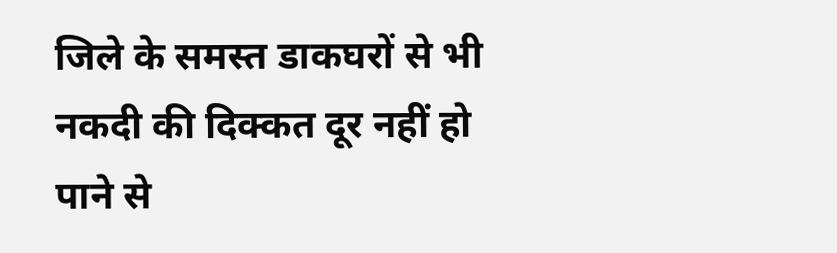जिले के समस्त डाकघरों से भी नकदी की दिक्कत दूर नहीं हो पाने से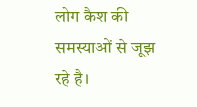लोग कैश की समस्याओं से जूझ रहे है।